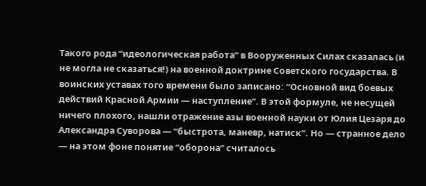Такого рода “идеологическая работа” в Вооруженных Силах сказалась (и не могла не сказаться!) на военной доктрине Советского государства. В воинских уставах того времени было записано: “Основной вид боевых действий Красной Армии — наступление”. В этой формуле, не несущей ничего плохого, нашли отражение азы военной науки от Юлия Цезаря до Александра Суворова — “быстрота, маневр, натиск”. Но — странное дело — на этом фоне понятие “оборона” считалось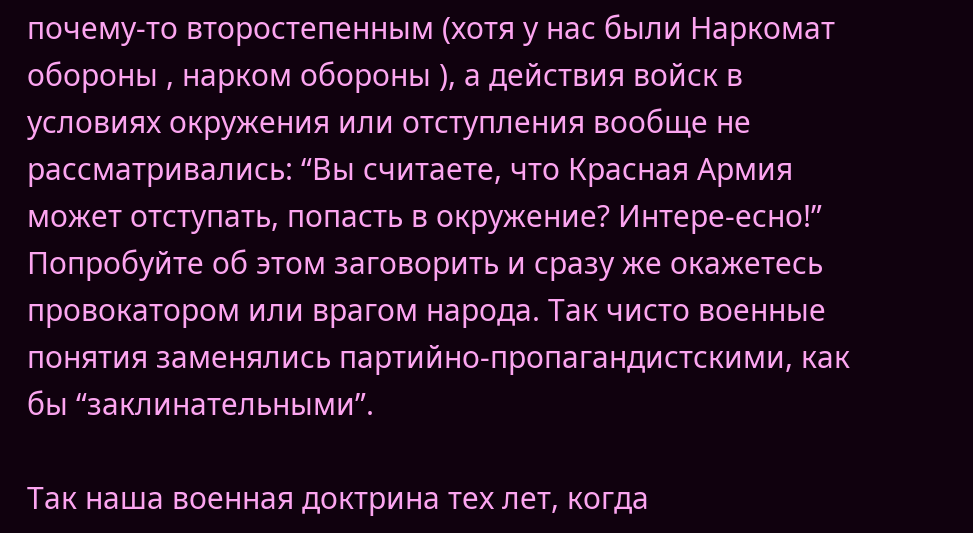почему-то второстепенным (хотя у нас были Наркомат обороны , нарком обороны ), а действия войск в условиях окружения или отступления вообще не рассматривались: “Вы считаете, что Красная Армия может отступать, попасть в окружение? Интере-есно!” Попробуйте об этом заговорить и сразу же окажетесь провокатором или врагом народа. Так чисто военные понятия заменялись партийно-пропагандистскими, как бы “заклинательными”.

Так наша военная доктрина тех лет, когда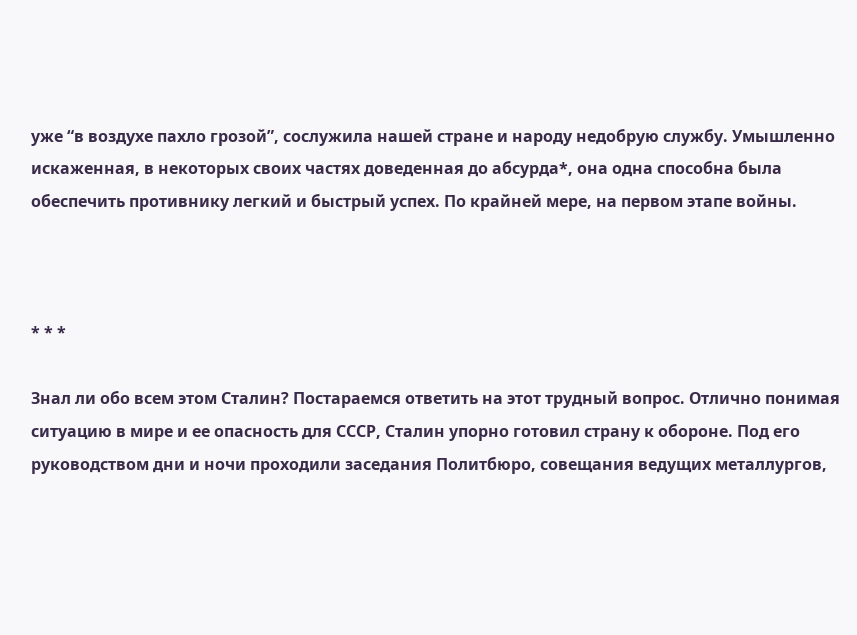уже “в воздухе пахло грозой”, сослужила нашей стране и народу недобрую службу. Умышленно искаженная, в некоторых своих частях доведенная до абсурда*, она одна способна была обеспечить противнику легкий и быстрый успех. По крайней мере, на первом этапе войны.



* * *

Знал ли обо всем этом Сталин? Постараемся ответить на этот трудный вопрос. Отлично понимая ситуацию в мире и ее опасность для СССР, Сталин упорно готовил страну к обороне. Под его руководством дни и ночи проходили заседания Политбюро, совещания ведущих металлургов,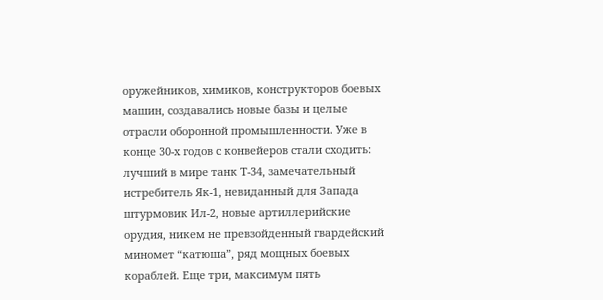оружейников, химиков, конструкторов боевых машин, создавались новые базы и целые отрасли оборонной промышленности. Уже в конце 30-х годов с конвейеров стали сходить: лучший в мире танк Т-34, замечательный истребитель Як-1, невиданный для Запада штурмовик Ил-2, новые артиллерийские орудия, никем не превзойденный гвардейский миномет “катюша”, ряд мощных боевых кораблей. Еще три, максимум пять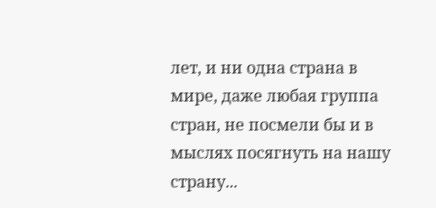лет, и ни одна страна в мире, даже любая группа стран, не посмели бы и в мыслях посягнуть на нашу страну...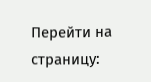Перейти на страницу: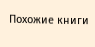Похожие книги